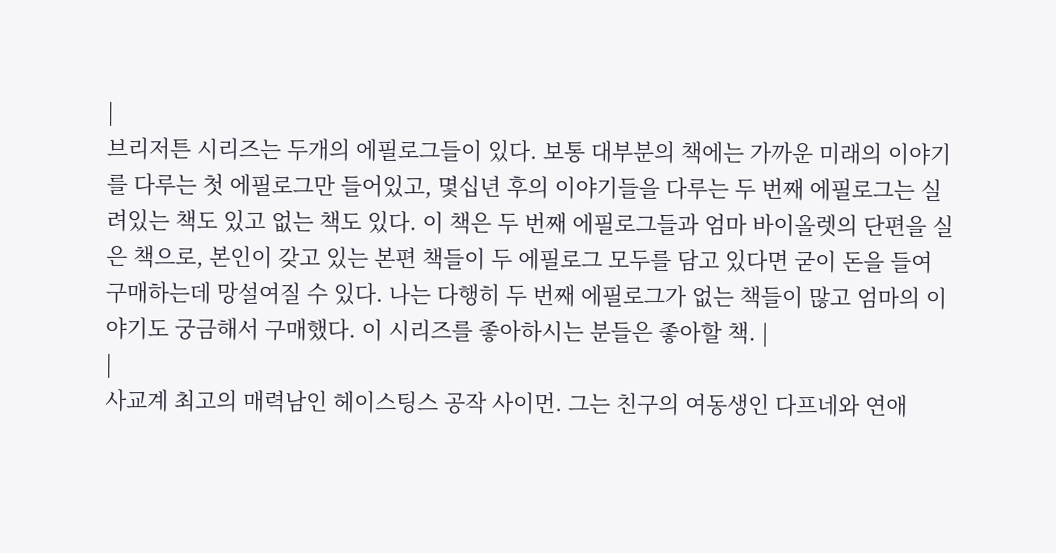|
브리저튼 시리즈는 두개의 에필로그들이 있다. 보통 대부분의 책에는 가까운 미래의 이야기를 다루는 첫 에필로그만 들어있고, 몇십년 후의 이야기들을 다루는 두 번째 에필로그는 실려있는 책도 있고 없는 책도 있다. 이 책은 두 번째 에필로그들과 엄마 바이올렛의 단편을 실은 책으로, 본인이 갖고 있는 본편 책들이 두 에필로그 모두를 담고 있다면 굳이 돈을 들여 구매하는데 망설여질 수 있다. 나는 다행히 두 번째 에필로그가 없는 책들이 많고 엄마의 이야기도 궁금해서 구매했다. 이 시리즈를 좋아하시는 분들은 좋아할 책. |
|
사교계 최고의 매력남인 헤이스팅스 공작 사이먼. 그는 친구의 여동생인 다프네와 연애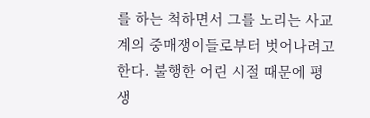를 하는 척하면서 그를 노리는 사교계의 중매쟁이들로부터 벗어나려고 한다. 불행한 어린 시절 때문에 평생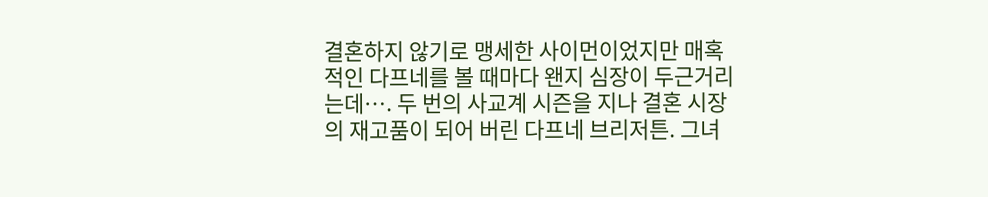결혼하지 않기로 맹세한 사이먼이었지만 매혹적인 다프네를 볼 때마다 왠지 심장이 두근거리는데…. 두 번의 사교계 시즌을 지나 결혼 시장의 재고품이 되어 버린 다프네 브리저튼. 그녀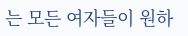는 모든 여자들이 원하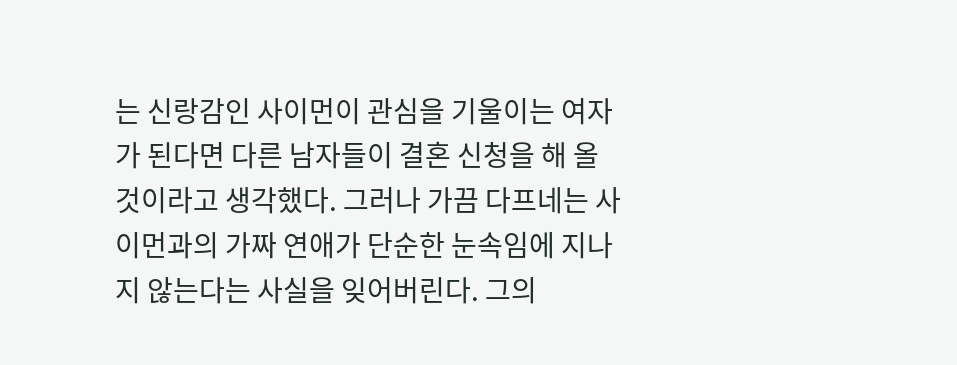는 신랑감인 사이먼이 관심을 기울이는 여자가 된다면 다른 남자들이 결혼 신청을 해 올 것이라고 생각했다. 그러나 가끔 다프네는 사이먼과의 가짜 연애가 단순한 눈속임에 지나지 않는다는 사실을 잊어버린다. 그의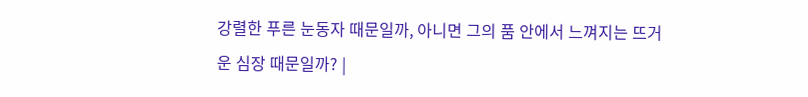강렬한 푸른 눈동자 때문일까, 아니면 그의 품 안에서 느껴지는 뜨거운 심장 때문일까? |